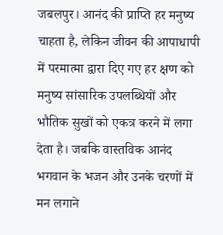जबलपुर। आनंद की प्राप्ति हर मनुष्य चाहता है, लेकिन जीवन की आपाधापी में परमात्मा द्वारा दिए गए हर क्षण को मनुष्य सांसारिक उपलब्धियों और भौतिक सुखों को एकत्र करने में लगा देता है। जबकि वास्तविक आनंद भगवान के भजन और उनके चरणों में मन लगाने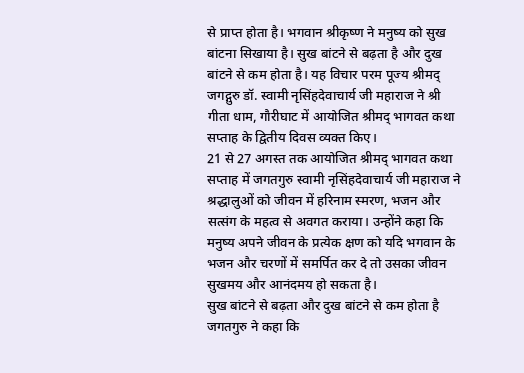से प्राप्त होता है। भगवान श्रीकृष्ण ने मनुष्य को सुख बांटना सिखाया है। सुख बांटने से बढ़ता है और दुख बांटने से कम होता है। यह विचार परम पूज्य श्रीमद् जगद्गुरु डॉ. स्वामी नृसिंहदेवाचार्य जी महाराज ने श्री गीता धाम, गौरीघाट में आयोजित श्रीमद् भागवत कथा सप्ताह के द्वितीय दिवस व्यक्त किए।
21 से 27 अगस्त तक आयोजित श्रीमद् भागवत कथा सप्ताह में जगतगुरु स्वामी नृसिंहदेवाचार्य जी महाराज ने श्रद्धालुओं को जीवन में हरिनाम स्मरण, भजन और सत्संग के महत्व से अवगत कराया। उन्होंने कहा कि मनुष्य अपने जीवन के प्रत्येक क्षण को यदि भगवान के भजन और चरणों में समर्पित कर दे तो उसका जीवन सुखमय और आनंदमय हो सकता है।
सुख बांटने से बढ़ता और दुख बांटने से कम होता है
जगतगुरु ने कहा कि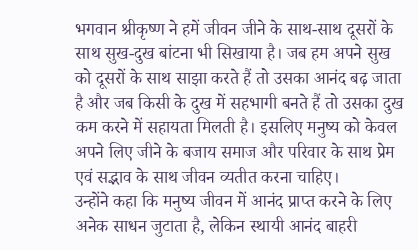भगवान श्रीकृष्ण ने हमें जीवन जीने के साथ-साथ दूसरों के साथ सुख-दुख बांटना भी सिखाया है। जब हम अपने सुख को दूसरों के साथ साझा करते हैं तो उसका आनंद बढ़ जाता है और जब किसी के दुख में सहभागी बनते हैं तो उसका दुख कम करने में सहायता मिलती है। इसलिए मनुष्य को केवल अपने लिए जीने के बजाय समाज और परिवार के साथ प्रेम एवं सद्भाव के साथ जीवन व्यतीत करना चाहिए।
उन्होंने कहा कि मनुष्य जीवन में आनंद प्राप्त करने के लिए अनेक साधन जुटाता है, लेकिन स्थायी आनंद बाहरी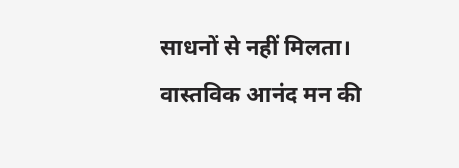साधनों से नहीं मिलता। वास्तविक आनंद मन की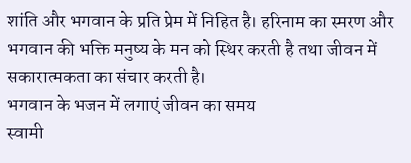शांति और भगवान के प्रति प्रेम में निहित है। हरिनाम का स्मरण और भगवान की भक्ति मनुष्य के मन को स्थिर करती है तथा जीवन में सकारात्मकता का संचार करती है।
भगवान के भजन में लगाएं जीवन का समय
स्वामी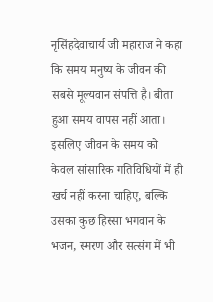नृसिंहदेवाचार्य जी महाराज ने कहा कि समय मनुष्य के जीवन की सबसे मूल्यवान संपत्ति है। बीता हुआ समय वापस नहीं आता। इसलिए जीवन के समय को केवल सांसारिक गतिविधियों में ही खर्च नहीं करना चाहिए, बल्कि उसका कुछ हिस्सा भगवान के भजन, स्मरण और सत्संग में भी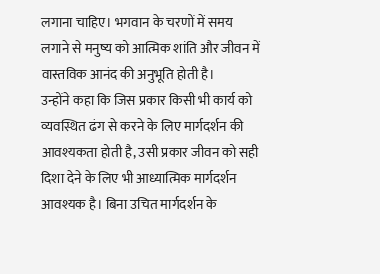लगाना चाहिए। भगवान के चरणों में समय लगाने से मनुष्य को आत्मिक शांति और जीवन में वास्तविक आनंद की अनुभूति होती है।
उन्होंने कहा कि जिस प्रकार किसी भी कार्य को व्यवस्थित ढंग से करने के लिए मार्गदर्शन की आवश्यकता होती है, उसी प्रकार जीवन को सही दिशा देने के लिए भी आध्यात्मिक मार्गदर्शन आवश्यक है। बिना उचित मार्गदर्शन के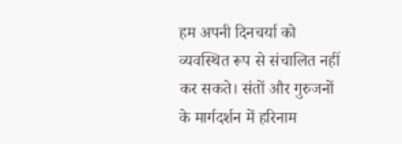हम अपनी दिनचर्या को व्यवस्थित रूप से संचालित नहीं कर सकते। संतों और गुरुजनों के मार्गदर्शन में हरिनाम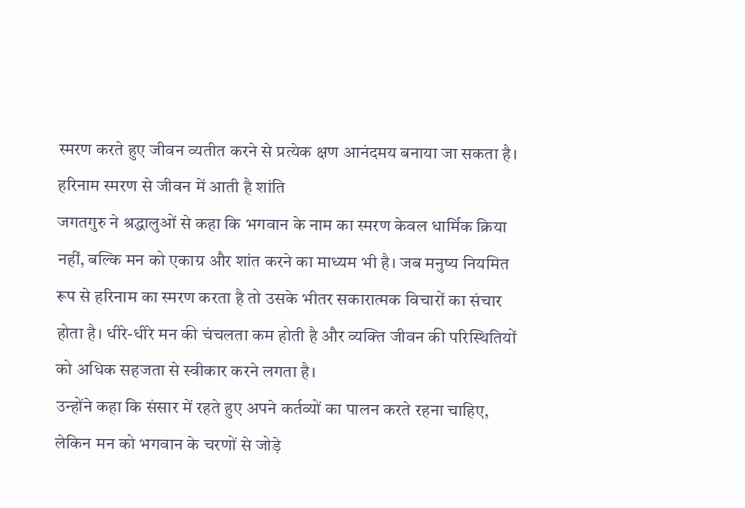स्मरण करते हुए जीवन व्यतीत करने से प्रत्येक क्षण आनंदमय बनाया जा सकता है।
हरिनाम स्मरण से जीवन में आती है शांति
जगतगुरु ने श्रद्धालुओं से कहा कि भगवान के नाम का स्मरण केवल धार्मिक क्रिया नहीं, बल्कि मन को एकाग्र और शांत करने का माध्यम भी है। जब मनुष्य नियमित रूप से हरिनाम का स्मरण करता है तो उसके भीतर सकारात्मक विचारों का संचार होता है। धीरे-धीरे मन की चंचलता कम होती है और व्यक्ति जीवन की परिस्थितियों को अधिक सहजता से स्वीकार करने लगता है।
उन्होंने कहा कि संसार में रहते हुए अपने कर्तव्यों का पालन करते रहना चाहिए, लेकिन मन को भगवान के चरणों से जोड़े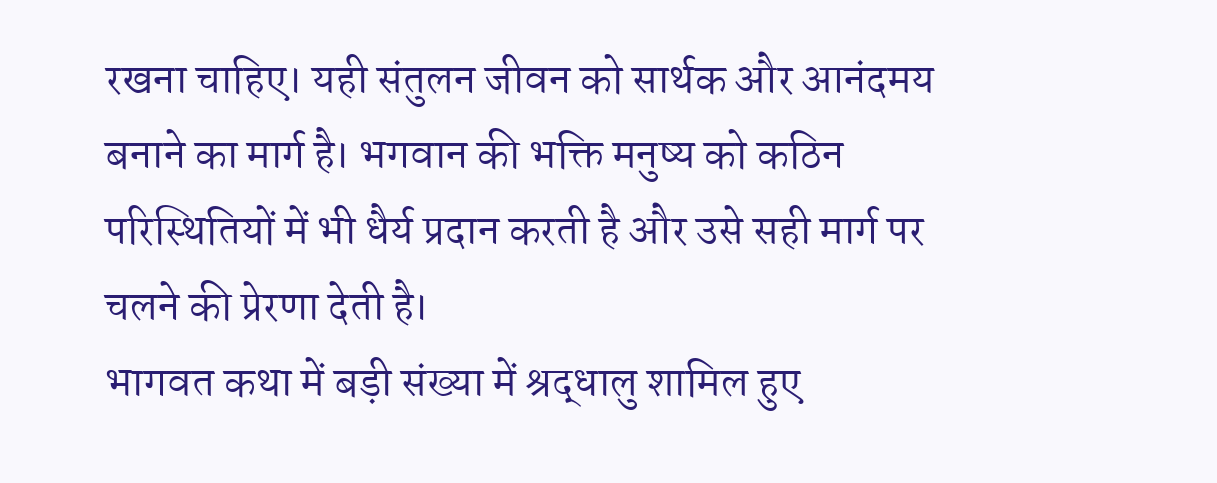रखना चाहिए। यही संतुलन जीवन को सार्थक और आनंदमय बनाने का मार्ग है। भगवान की भक्ति मनुष्य को कठिन परिस्थितियों में भी धैर्य प्रदान करती है और उसे सही मार्ग पर चलने की प्रेरणा देती है।
भागवत कथा में बड़ी संख्या में श्रद्धालु शामिल हुए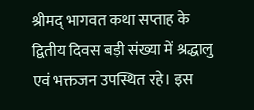श्रीमद् भागवत कथा सप्ताह के द्वितीय दिवस बड़ी संख्या में श्रद्धालु एवं भक्तजन उपस्थित रहे। इस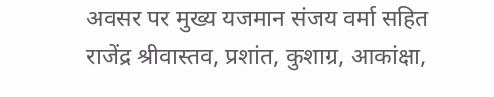अवसर पर मुख्य यजमान संजय वर्मा सहित राजेंद्र श्रीवास्तव, प्रशांत, कुशाग्र, आकांक्षा,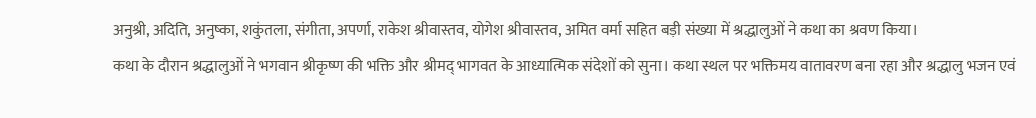अनुश्री, अदिति, अनुष्का, शकुंतला, संगीता, अपर्णा, राकेश श्रीवास्तव, योगेश श्रीवास्तव, अमित वर्मा सहित बड़ी संख्या में श्रद्धालुओं ने कथा का श्रवण किया।
कथा के दौरान श्रद्धालुओं ने भगवान श्रीकृष्ण की भक्ति और श्रीमद् भागवत के आध्यात्मिक संदेशों को सुना। कथा स्थल पर भक्तिमय वातावरण बना रहा और श्रद्धालु भजन एवं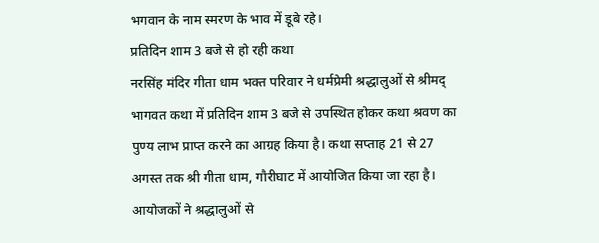भगवान के नाम स्मरण के भाव में डूबे रहे।
प्रतिदिन शाम 3 बजे से हो रही कथा
नरसिंह मंदिर गीता धाम भक्त परिवार ने धर्मप्रेमी श्रद्धालुओं से श्रीमद् भागवत कथा में प्रतिदिन शाम 3 बजे से उपस्थित होकर कथा श्रवण का पुण्य लाभ प्राप्त करने का आग्रह किया है। कथा सप्ताह 21 से 27 अगस्त तक श्री गीता धाम, गौरीघाट में आयोजित किया जा रहा है।
आयोजकों ने श्रद्धालुओं से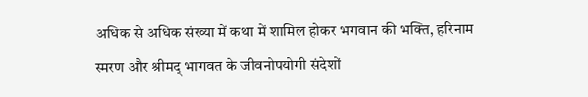अधिक से अधिक संख्या में कथा में शामिल होकर भगवान की भक्ति, हरिनाम स्मरण और श्रीमद् भागवत के जीवनोपयोगी संदेशों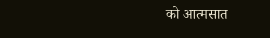को आत्मसात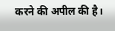करने की अपील की है।